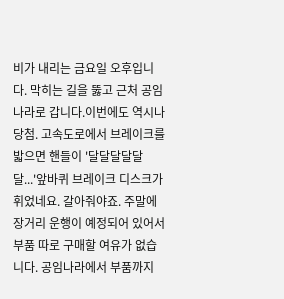비가 내리는 금요일 오후입니다. 막히는 길을 뚫고 근처 공임나라로 갑니다.이번에도 역시나 당첨. 고속도로에서 브레이크를 밟으면 핸들이 '달달달달달달...'앞바퀴 브레이크 디스크가 휘었네요. 갈아줘야죠. 주말에 장거리 운행이 예정되어 있어서 부품 따로 구매할 여유가 없습니다. 공임나라에서 부품까지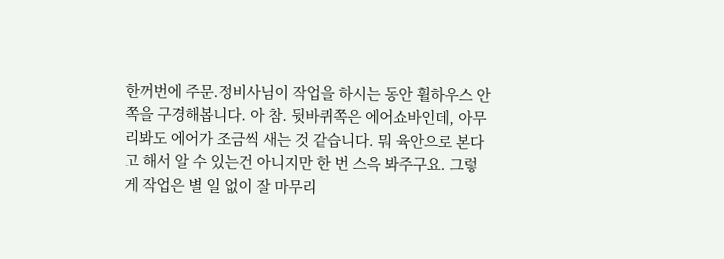한꺼번에 주문.정비사님이 작업을 하시는 동안 휠하우스 안쪽을 구경해봅니다. 아 참. 뒷바퀴쪽은 에어쇼바인데, 아무리봐도 에어가 조금씩 새는 것 같습니다. 뭐 육안으로 본다고 해서 알 수 있는건 아니지만 한 번 스윽 봐주구요. 그렇게 작업은 별 일 없이 잘 마무리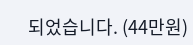되었습니다. (44만원)